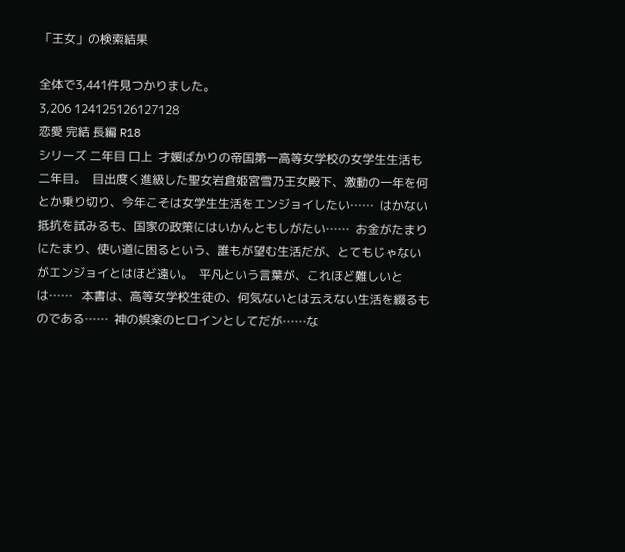「王女」の検索結果

全体で3,441件見つかりました。
3,206 124125126127128
恋愛 完結 長編 R18
シリーズ 二年目 口上  才媛ばかりの帝国第一高等女学校の女学生生活も二年目。  目出度く進級した聖女岩倉姫宮雪乃王女殿下、激動の一年を何とか乗り切り、今年こそは女学生生活をエンジョイしたい……  はかない抵抗を試みるも、国家の政策にはいかんともしがたい……  お金がたまりにたまり、使い道に困るという、誰もが望む生活だが、とてもじゃないがエンジョイとはほど遠い。  平凡という言葉が、これほど難しいとは……   本書は、高等女学校生徒の、何気ないとは云えない生活を綴るものである……  神の娯楽のヒロインとしてだが……な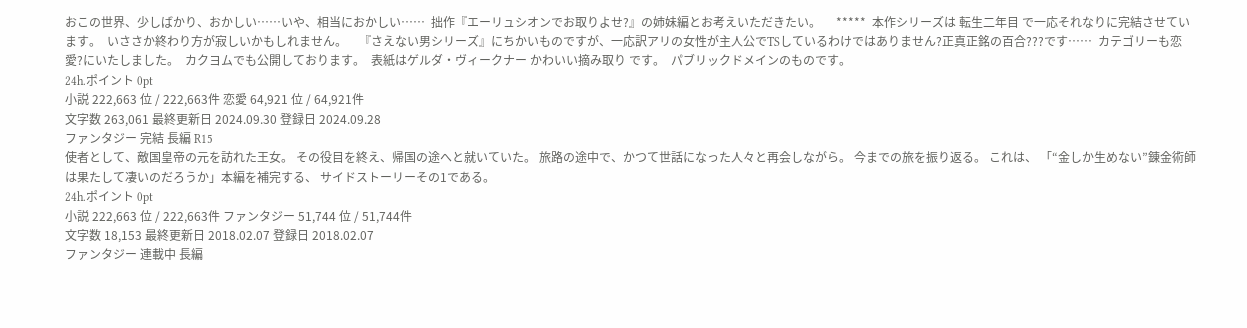おこの世界、少しばかり、おかしい……いや、相当におかしい……  拙作『エーリュシオンでお取りよせ?』の姉妹編とお考えいただきたい。     *****  本作シリーズは 転生二年目 で一応それなりに完結させています。  いささか終わり方が寂しいかもしれません。    『さえない男シリーズ』にちかいものですが、一応訳アリの女性が主人公でTSしているわけではありません?正真正銘の百合???です……  カテゴリーも恋愛?にいたしました。  カクヨムでも公開しております。  表紙はゲルダ・ヴィークナー かわいい摘み取り です。  パブリックドメインのものです。
24h.ポイント 0pt
小説 222,663 位 / 222,663件 恋愛 64,921 位 / 64,921件
文字数 263,061 最終更新日 2024.09.30 登録日 2024.09.28
ファンタジー 完結 長編 R15
使者として、敵国皇帝の元を訪れた王女。 その役目を終え、帰国の途へと就いていた。 旅路の途中で、かつて世話になった人々と再会しながら。 今までの旅を振り返る。 これは、 「“金しか生めない”錬金術師は果たして凄いのだろうか」本編を補完する、 サイドストーリーその1である。
24h.ポイント 0pt
小説 222,663 位 / 222,663件 ファンタジー 51,744 位 / 51,744件
文字数 18,153 最終更新日 2018.02.07 登録日 2018.02.07
ファンタジー 連載中 長編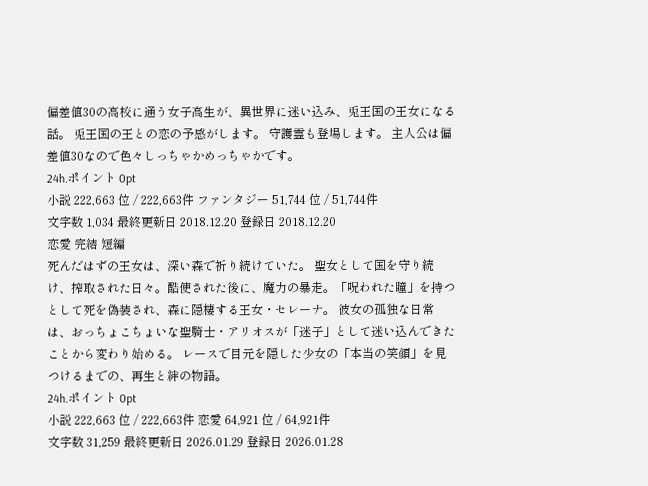偏差値30の高校に通う女子高生が、異世界に迷い込み、兎王国の王女になる話。 兎王国の王との恋の予感がします。 守護霊も登場します。 主人公は偏差値30なので色々しっちゃかめっちゃかです。
24h.ポイント 0pt
小説 222,663 位 / 222,663件 ファンタジー 51,744 位 / 51,744件
文字数 1,034 最終更新日 2018.12.20 登録日 2018.12.20
恋愛 完結 短編
死んだはずの王女は、深い森で祈り続けていた。 聖女として国を守り続け、搾取された日々。酷使された後に、魔力の暴走。「呪われた瞳」を持つとして死を偽装され、森に隠棲する王女・セレーナ。 彼女の孤独な日常は、おっちょこちょいな聖騎士・アリオスが「迷子」として迷い込んできたことから変わり始める。 レースで目元を隠した少女の「本当の笑顔」を見つけるまでの、再生と絆の物語。
24h.ポイント 0pt
小説 222,663 位 / 222,663件 恋愛 64,921 位 / 64,921件
文字数 31,259 最終更新日 2026.01.29 登録日 2026.01.28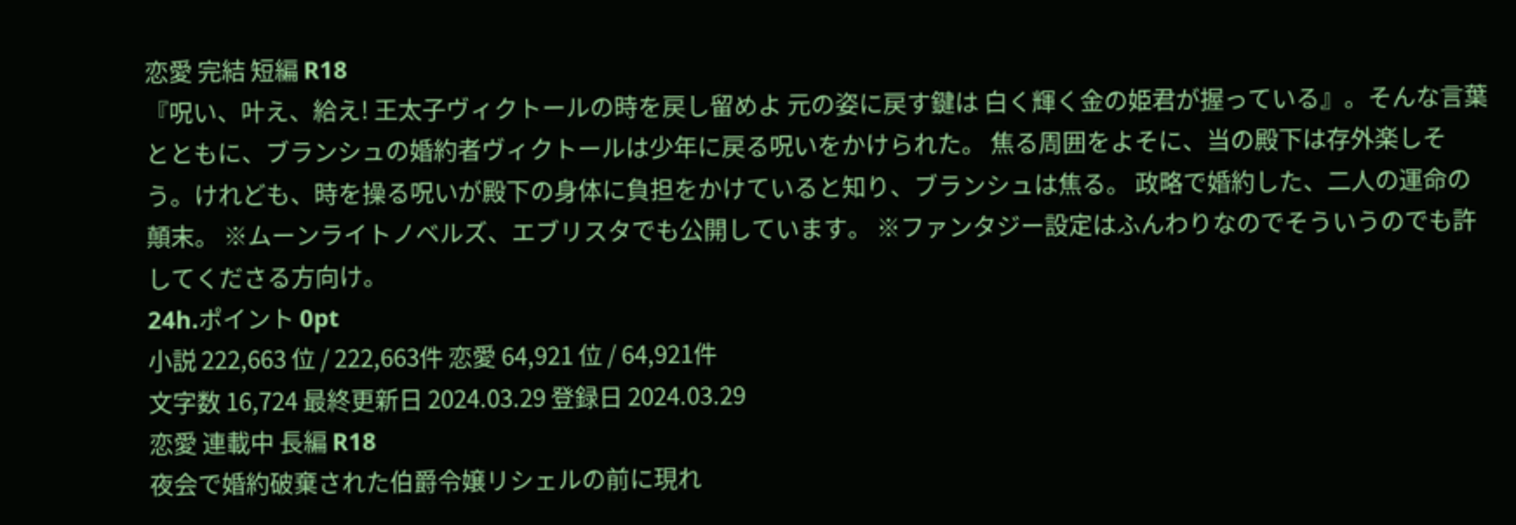恋愛 完結 短編 R18
『呪い、叶え、給え! 王太子ヴィクトールの時を戻し留めよ 元の姿に戻す鍵は 白く輝く金の姫君が握っている』。そんな言葉とともに、ブランシュの婚約者ヴィクトールは少年に戻る呪いをかけられた。 焦る周囲をよそに、当の殿下は存外楽しそう。けれども、時を操る呪いが殿下の身体に負担をかけていると知り、ブランシュは焦る。 政略で婚約した、二人の運命の顛末。 ※ムーンライトノベルズ、エブリスタでも公開しています。 ※ファンタジー設定はふんわりなのでそういうのでも許してくださる方向け。
24h.ポイント 0pt
小説 222,663 位 / 222,663件 恋愛 64,921 位 / 64,921件
文字数 16,724 最終更新日 2024.03.29 登録日 2024.03.29
恋愛 連載中 長編 R18
夜会で婚約破棄された伯爵令嬢リシェルの前に現れ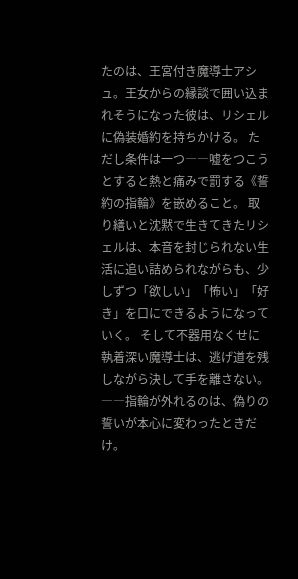たのは、王宮付き魔導士アシュ。王女からの縁談で囲い込まれそうになった彼は、リシェルに偽装婚約を持ちかける。 ただし条件は一つ――嘘をつこうとすると熱と痛みで罰する《誓約の指輪》を嵌めること。 取り繕いと沈黙で生きてきたリシェルは、本音を封じられない生活に追い詰められながらも、少しずつ「欲しい」「怖い」「好き」を口にできるようになっていく。 そして不器用なくせに執着深い魔導士は、逃げ道を残しながら決して手を離さない。――指輪が外れるのは、偽りの誓いが本心に変わったときだけ。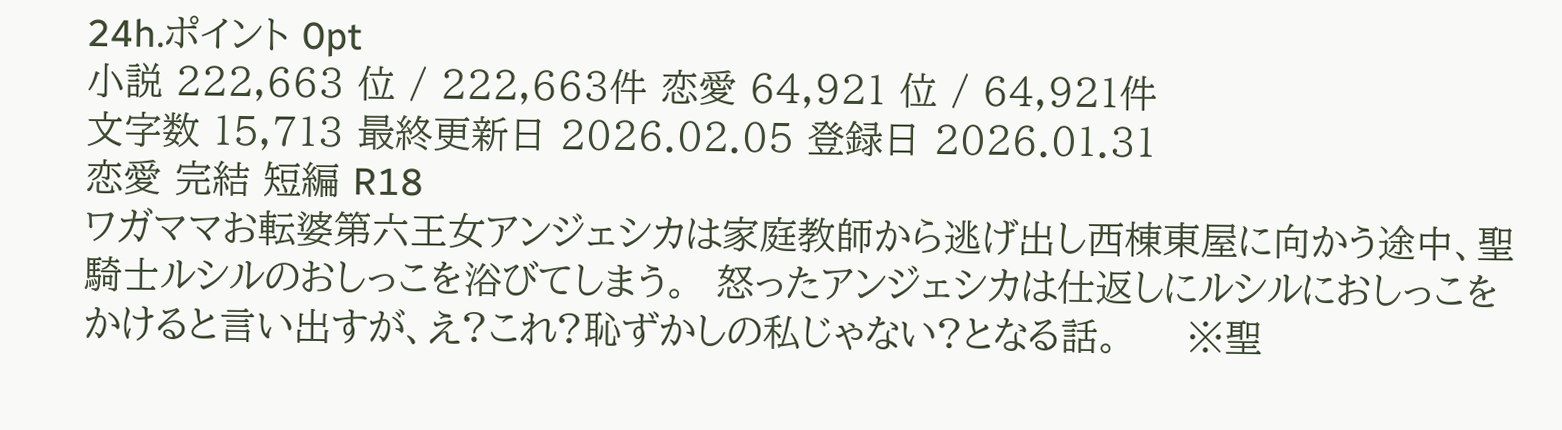24h.ポイント 0pt
小説 222,663 位 / 222,663件 恋愛 64,921 位 / 64,921件
文字数 15,713 最終更新日 2026.02.05 登録日 2026.01.31
恋愛 完結 短編 R18
ワガママお転婆第六王女アンジェシカは家庭教師から逃げ出し西棟東屋に向かう途中、聖騎士ルシルのおしっこを浴びてしまう。  怒ったアンジェシカは仕返しにルシルにおしっこをかけると言い出すが、え?これ?恥ずかしの私じゃない?となる話。     ※聖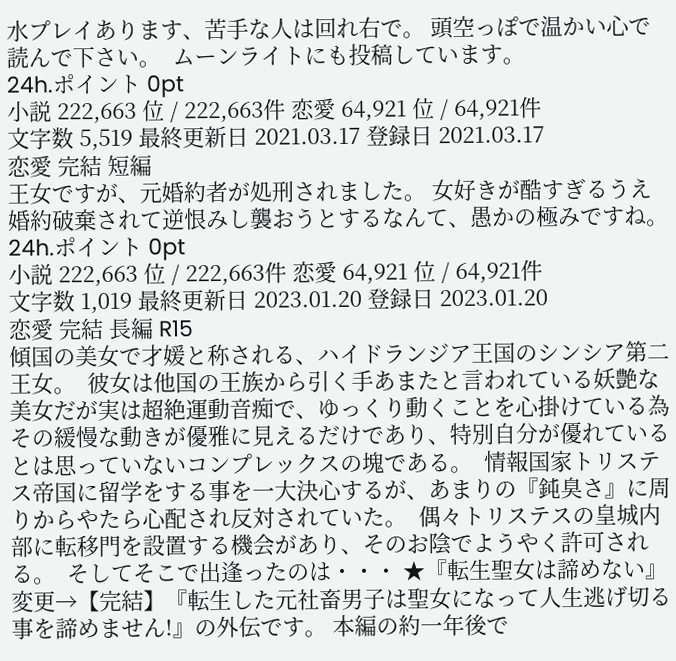水プレイあります、苦手な人は回れ右で。 頭空っぽで温かい心で読んで下さい。  ムーンライトにも投稿しています。
24h.ポイント 0pt
小説 222,663 位 / 222,663件 恋愛 64,921 位 / 64,921件
文字数 5,519 最終更新日 2021.03.17 登録日 2021.03.17
恋愛 完結 短編
王女ですが、元婚約者が処刑されました。 女好きが酷すぎるうえ婚約破棄されて逆恨みし襲おうとするなんて、愚かの極みですね。
24h.ポイント 0pt
小説 222,663 位 / 222,663件 恋愛 64,921 位 / 64,921件
文字数 1,019 最終更新日 2023.01.20 登録日 2023.01.20
恋愛 完結 長編 R15
傾国の美女で才媛と称される、ハイドランジア王国のシンシア第二王女。  彼女は他国の王族から引く手あまたと言われている妖艶な美女だが実は超絶運動音痴で、ゆっくり動くことを心掛けている為その緩慢な動きが優雅に見えるだけであり、特別自分が優れているとは思っていないコンプレックスの塊である。  情報国家トリステス帝国に留学をする事を一大決心するが、あまりの『鈍臭さ』に周りからやたら心配され反対されていた。  偶々トリステスの皇城内部に転移門を設置する機会があり、そのお陰でようやく許可される。  そしてそこで出逢ったのは・・・ ★『転生聖女は諦めない』変更→【完結】『転生した元社畜男子は聖女になって人生逃げ切る事を諦めません!』の外伝です。 本編の約一年後で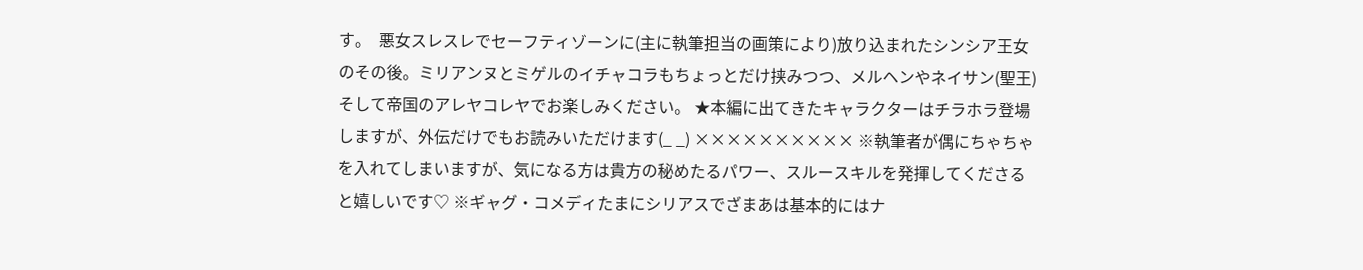す。  悪女スレスレでセーフティゾーンに(主に執筆担当の画策により)放り込まれたシンシア王女のその後。ミリアンヌとミゲルのイチャコラもちょっとだけ挟みつつ、メルヘンやネイサン(聖王)そして帝国のアレヤコレヤでお楽しみください。 ★本編に出てきたキャラクターはチラホラ登場しますが、外伝だけでもお読みいただけます(_ _) ×××××××××× ※執筆者が偶にちゃちゃを入れてしまいますが、気になる方は貴方の秘めたるパワー、スルースキルを発揮してくださると嬉しいです♡ ※ギャグ・コメディたまにシリアスでざまあは基本的にはナ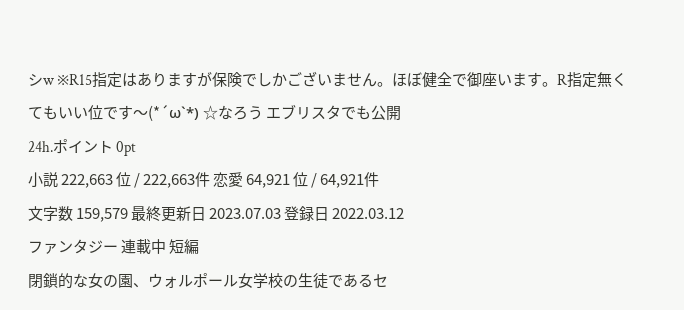シw ※R15指定はありますが保険でしかございません。ほぼ健全で御座います。R指定無くてもいい位です〜(*´ω`*) ☆なろう エブリスタでも公開
24h.ポイント 0pt
小説 222,663 位 / 222,663件 恋愛 64,921 位 / 64,921件
文字数 159,579 最終更新日 2023.07.03 登録日 2022.03.12
ファンタジー 連載中 短編
閉鎖的な女の園、ウォルポール女学校の生徒であるセ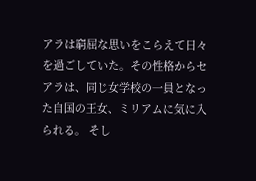アラは窮屈な思いをこらえて日々を過ごしていた。その性格からセアラは、同じ女学校の一員となった自国の王女、ミリアムに気に入られる。 そし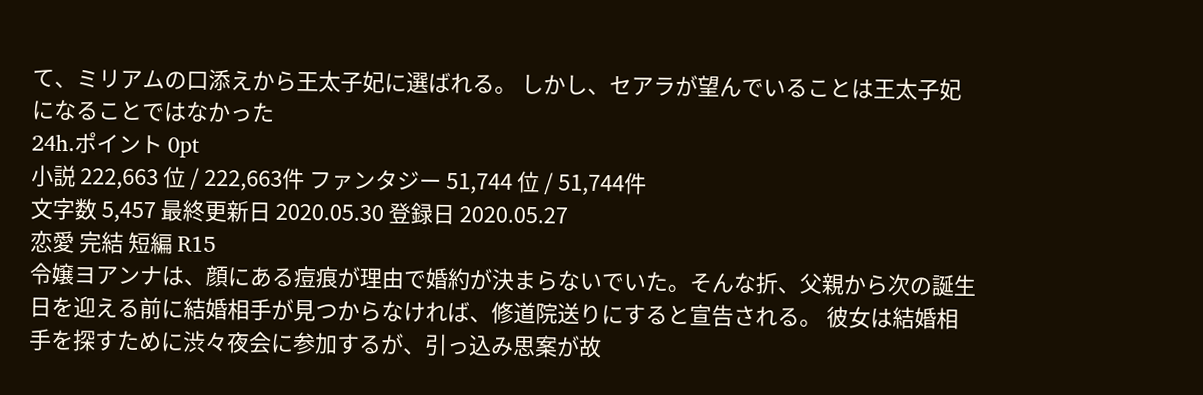て、ミリアムの口添えから王太子妃に選ばれる。 しかし、セアラが望んでいることは王太子妃になることではなかった
24h.ポイント 0pt
小説 222,663 位 / 222,663件 ファンタジー 51,744 位 / 51,744件
文字数 5,457 最終更新日 2020.05.30 登録日 2020.05.27
恋愛 完結 短編 R15
令嬢ヨアンナは、顔にある痘痕が理由で婚約が決まらないでいた。そんな折、父親から次の誕生日を迎える前に結婚相手が見つからなければ、修道院送りにすると宣告される。 彼女は結婚相手を探すために渋々夜会に参加するが、引っ込み思案が故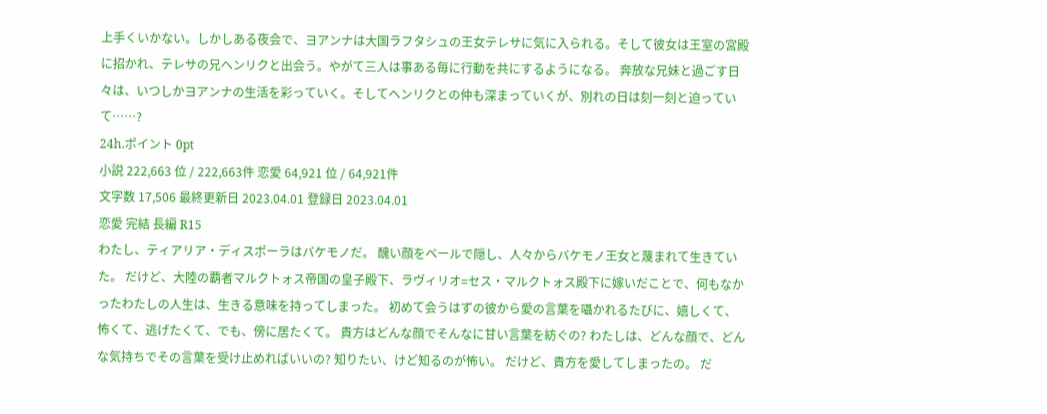上手くいかない。しかしある夜会で、ヨアンナは大国ラフタシュの王女テレサに気に入られる。そして彼女は王室の宮殿に招かれ、テレサの兄ヘンリクと出会う。やがて三人は事ある毎に行動を共にするようになる。 奔放な兄妹と過ごす日々は、いつしかヨアンナの生活を彩っていく。そしてヘンリクとの仲も深まっていくが、別れの日は刻一刻と迫っていて……?
24h.ポイント 0pt
小説 222,663 位 / 222,663件 恋愛 64,921 位 / 64,921件
文字数 17,506 最終更新日 2023.04.01 登録日 2023.04.01
恋愛 完結 長編 R15
わたし、ティアリア・ディスポーラはバケモノだ。 醜い顔をベールで隠し、人々からバケモノ王女と蔑まれて生きていた。 だけど、大陸の覇者マルクトォス帝国の皇子殿下、ラヴィリオ=セス・マルクトォス殿下に嫁いだことで、何もなかったわたしの人生は、生きる意味を持ってしまった。 初めて会うはずの彼から愛の言葉を囁かれるたびに、嬉しくて、怖くて、逃げたくて、でも、傍に居たくて。 貴方はどんな顔でそんなに甘い言葉を紡ぐの? わたしは、どんな顔で、どんな気持ちでその言葉を受け止めればいいの? 知りたい、けど知るのが怖い。 だけど、貴方を愛してしまったの。 だ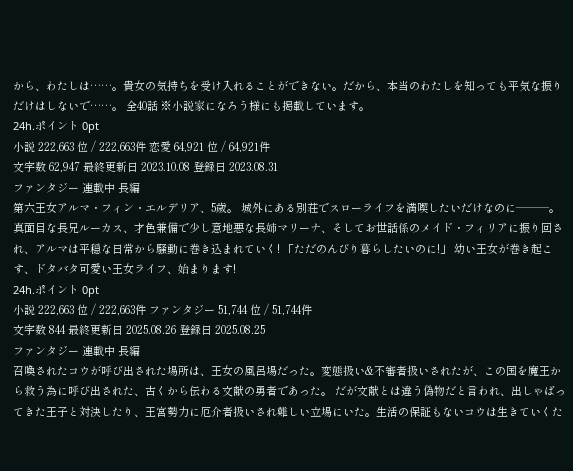から、わたしは……。貴女の気持ちを受け入れることができない。だから、本当のわたしを知っても平気な振りだけはしないで……。 全40話 ※小説家になろう様にも掲載しています。
24h.ポイント 0pt
小説 222,663 位 / 222,663件 恋愛 64,921 位 / 64,921件
文字数 62,947 最終更新日 2023.10.08 登録日 2023.08.31
ファンタジー 連載中 長編
第六王女アルマ・フィン・エルデリア、5歳。 城外にある別荘でスローライフを満喫したいだけなのに───。 真面目な長兄ルーカス、才色兼備で少し意地悪な長姉マリーナ、そしてお世話係のメイド・フィリアに振り回され、アルマは平穏な日常から騒動に巻き込まれていく! 「ただのんびり暮らしたいのに!」 幼い王女が巻き起こす、ドタバタ可愛い王女ライフ、始まります!
24h.ポイント 0pt
小説 222,663 位 / 222,663件 ファンタジー 51,744 位 / 51,744件
文字数 844 最終更新日 2025.08.26 登録日 2025.08.25
ファンタジー 連載中 長編
召喚されたコウが呼び出された場所は、王女の風呂場だった。変態扱い&不審者扱いされたが、この国を魔王から救う為に呼び出された、古くから伝わる文献の勇者であった。 だが文献とは違う偽物だと言われ、出しゃばってきた王子と対決したり、王宮勢力に厄介者扱いされ難しい立場にいた。生活の保証もないコウは生きていくた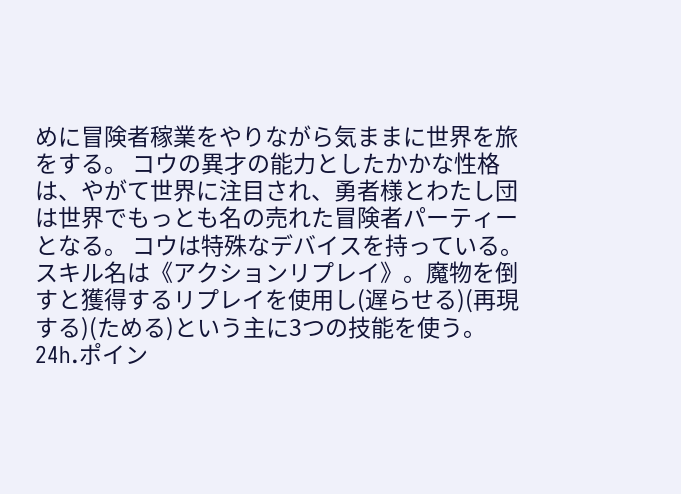めに冒険者稼業をやりながら気ままに世界を旅をする。 コウの異才の能力としたかかな性格は、やがて世界に注目され、勇者様とわたし団は世界でもっとも名の売れた冒険者パーティーとなる。 コウは特殊なデバイスを持っている。スキル名は《アクションリプレイ》。魔物を倒すと獲得するリプレイを使用し(遅らせる)(再現する)(ためる)という主に3つの技能を使う。
24h.ポイン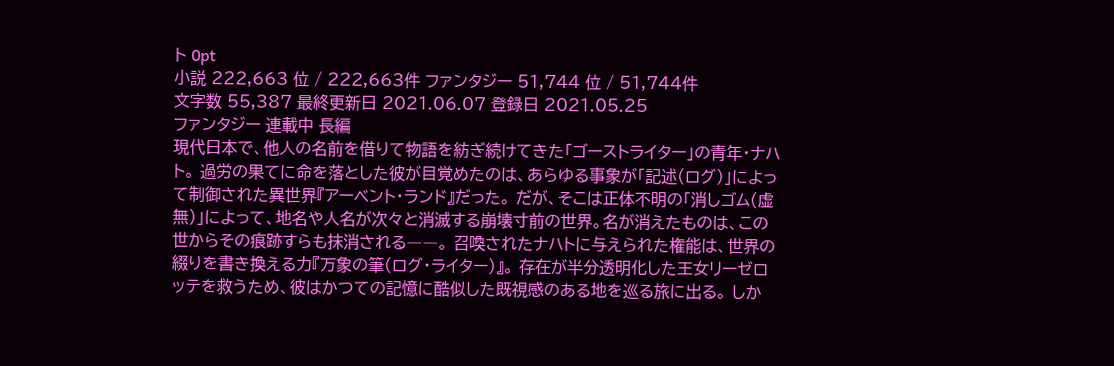ト 0pt
小説 222,663 位 / 222,663件 ファンタジー 51,744 位 / 51,744件
文字数 55,387 最終更新日 2021.06.07 登録日 2021.05.25
ファンタジー 連載中 長編
現代日本で、他人の名前を借りて物語を紡ぎ続けてきた「ゴーストライター」の青年・ナハト。 過労の果てに命を落とした彼が目覚めたのは、あらゆる事象が「記述(ログ)」によって制御された異世界『アーベント・ランド』だった。 だが、そこは正体不明の「消しゴム(虚無)」によって、地名や人名が次々と消滅する崩壊寸前の世界。名が消えたものは、この世からその痕跡すらも抹消される――。 召喚されたナハトに与えられた権能は、世界の綴りを書き換える力『万象の筆(ログ・ライター)』。 存在が半分透明化した王女リーゼロッテを救うため、彼はかつての記憶に酷似した既視感のある地を巡る旅に出る。 しか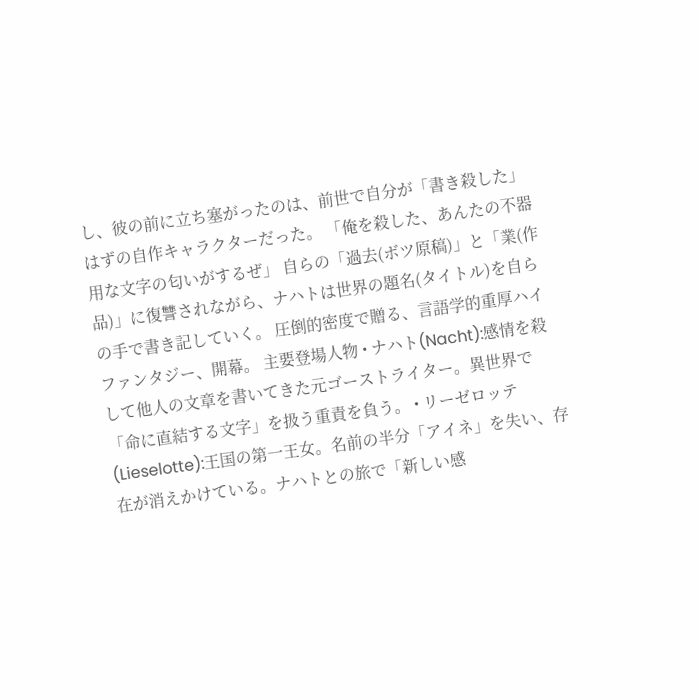し、彼の前に立ち塞がったのは、前世で自分が「書き殺した」はずの自作キャラクターだった。 「俺を殺した、あんたの不器用な文字の匂いがするぜ」 自らの「過去(ボツ原稿)」と「業(作品)」に復讐されながら、ナハトは世界の題名(タイトル)を自らの手で書き記していく。 圧倒的密度で贈る、言語学的重厚ハイファンタジー、開幕。 主要登場人物 • ナハト(Nacht):感情を殺して他人の文章を書いてきた元ゴーストライター。異世界で「命に直結する文字」を扱う重責を負う。 • リーゼロッテ(Lieselotte):王国の第一王女。名前の半分「アイネ」を失い、存在が消えかけている。ナハトとの旅で「新しい感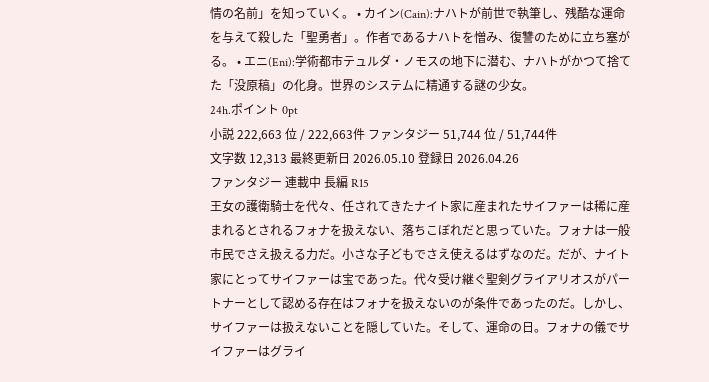情の名前」を知っていく。 • カイン(Cain):ナハトが前世で執筆し、残酷な運命を与えて殺した「聖勇者」。作者であるナハトを憎み、復讐のために立ち塞がる。 • エニ(Eni):学術都市テュルダ・ノモスの地下に潜む、ナハトがかつて捨てた「没原稿」の化身。世界のシステムに精通する謎の少女。
24h.ポイント 0pt
小説 222,663 位 / 222,663件 ファンタジー 51,744 位 / 51,744件
文字数 12,313 最終更新日 2026.05.10 登録日 2026.04.26
ファンタジー 連載中 長編 R15
王女の護衛騎士を代々、任されてきたナイト家に産まれたサイファーは稀に産まれるとされるフォナを扱えない、落ちこぼれだと思っていた。フォナは一般市民でさえ扱える力だ。小さな子どもでさえ使えるはずなのだ。だが、ナイト家にとってサイファーは宝であった。代々受け継ぐ聖剣グライアリオスがパートナーとして認める存在はフォナを扱えないのが条件であったのだ。しかし、サイファーは扱えないことを隠していた。そして、運命の日。フォナの儀でサイファーはグライ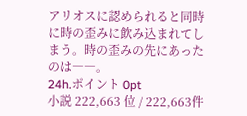アリオスに認められると同時に時の歪みに飲み込まれてしまう。時の歪みの先にあったのは――。
24h.ポイント 0pt
小説 222,663 位 / 222,663件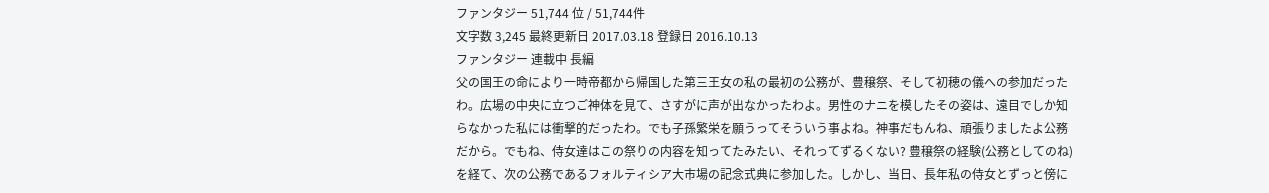ファンタジー 51,744 位 / 51,744件
文字数 3,245 最終更新日 2017.03.18 登録日 2016.10.13
ファンタジー 連載中 長編
父の国王の命により一時帝都から帰国した第三王女の私の最初の公務が、豊穣祭、そして初穂の儀への参加だったわ。広場の中央に立つご神体を見て、さすがに声が出なかったわよ。男性のナニを模したその姿は、遠目でしか知らなかった私には衝撃的だったわ。でも子孫繁栄を願うってそういう事よね。神事だもんね、頑張りましたよ公務だから。でもね、侍女達はこの祭りの内容を知ってたみたい、それってずるくない? 豊穣祭の経験(公務としてのね)を経て、次の公務であるフォルティシア大市場の記念式典に参加した。しかし、当日、長年私の侍女とずっと傍に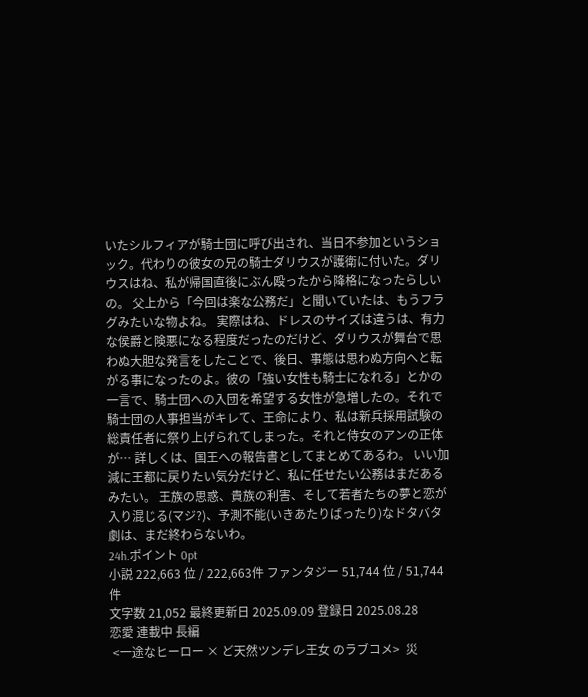いたシルフィアが騎士団に呼び出され、当日不参加というショック。代わりの彼女の兄の騎士ダリウスが護衛に付いた。ダリウスはね、私が帰国直後にぶん殴ったから降格になったらしいの。 父上から「今回は楽な公務だ」と聞いていたは、もうフラグみたいな物よね。 実際はね、ドレスのサイズは違うは、有力な侯爵と険悪になる程度だったのだけど、ダリウスが舞台で思わぬ大胆な発言をしたことで、後日、事態は思わぬ方向へと転がる事になったのよ。彼の「強い女性も騎士になれる」とかの一言で、騎士団への入団を希望する女性が急増したの。それで騎士団の人事担当がキレて、王命により、私は新兵採用試験の総責任者に祭り上げられてしまった。それと侍女のアンの正体が… 詳しくは、国王への報告書としてまとめてあるわ。 いい加減に王都に戻りたい気分だけど、私に任せたい公務はまだあるみたい。 王族の思惑、貴族の利害、そして若者たちの夢と恋が入り混じる(マジ?)、予測不能(いきあたりばったり)なドタバタ劇は、まだ終わらないわ。
24h.ポイント 0pt
小説 222,663 位 / 222,663件 ファンタジー 51,744 位 / 51,744件
文字数 21,052 最終更新日 2025.09.09 登録日 2025.08.28
恋愛 連載中 長編
 <一途なヒーロー × ど天然ツンデレ王女 のラブコメ>  災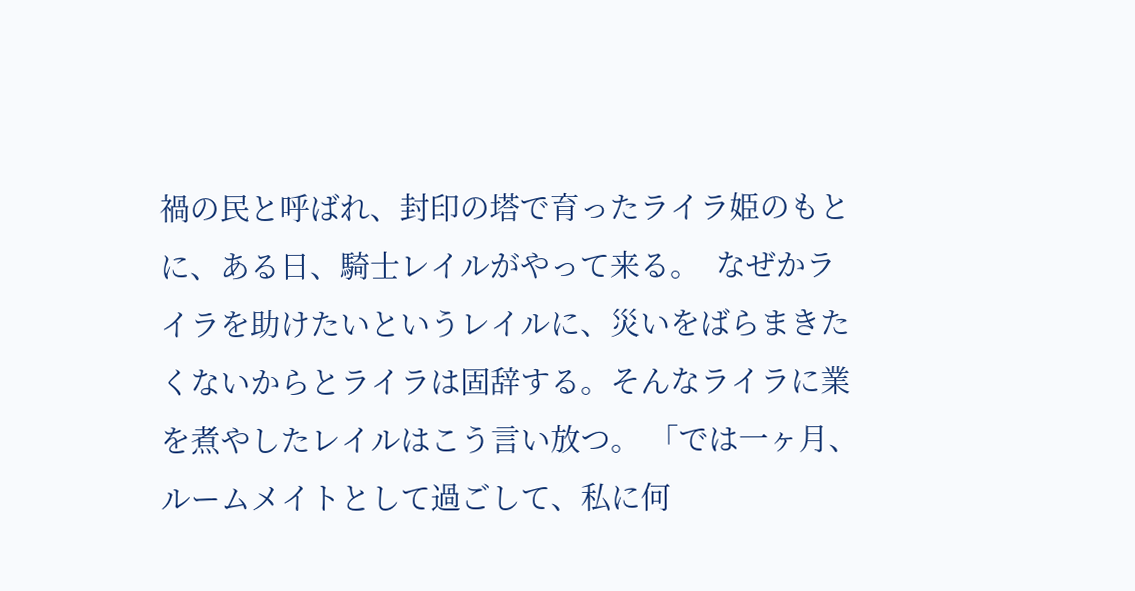禍の民と呼ばれ、封印の塔で育ったライラ姫のもとに、ある日、騎士レイルがやって来る。  なぜかライラを助けたいというレイルに、災いをばらまきたくないからとライラは固辞する。そんなライラに業を煮やしたレイルはこう言い放つ。 「では一ヶ月、ルームメイトとして過ごして、私に何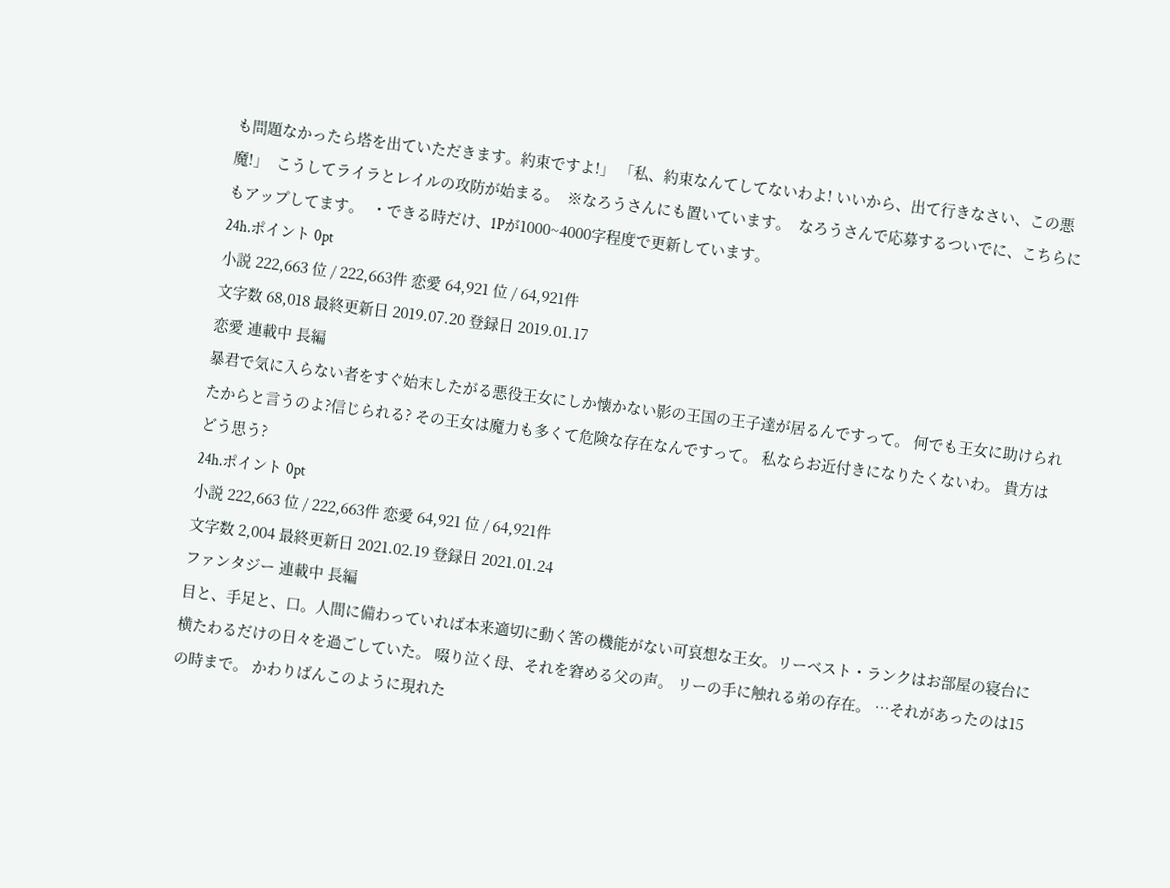も問題なかったら塔を出ていただきます。約束ですよ!」 「私、約束なんてしてないわよ! いいから、出て行きなさい、この悪魔!」  こうしてライラとレイルの攻防が始まる。  ※なろうさんにも置いています。  なろうさんで応募するついでに、こちらにもアップしてます。  ・できる時だけ、1Pが1000~4000字程度で更新しています。
24h.ポイント 0pt
小説 222,663 位 / 222,663件 恋愛 64,921 位 / 64,921件
文字数 68,018 最終更新日 2019.07.20 登録日 2019.01.17
恋愛 連載中 長編
暴君で気に入らない者をすぐ始末したがる悪役王女にしか懐かない影の王国の王子達が居るんですって。 何でも王女に助けられたからと言うのよ?信じられる? その王女は魔力も多くて危険な存在なんですって。 私ならお近付きになりたくないわ。 貴方はどう思う?
24h.ポイント 0pt
小説 222,663 位 / 222,663件 恋愛 64,921 位 / 64,921件
文字数 2,004 最終更新日 2021.02.19 登録日 2021.01.24
ファンタジー 連載中 長編
目と、手足と、口。人間に備わっていれば本来適切に動く筈の機能がない可哀想な王女。リーベスト・ランクはお部屋の寝台に横たわるだけの日々を過ごしていた。 啜り泣く母、それを窘める父の声。 リーの手に触れる弟の存在。 …それがあったのは15の時まで。 かわりばんこのように現れた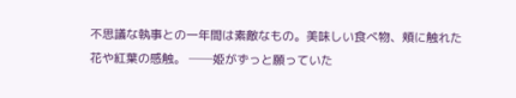不思議な執事との一年間は素敵なもの。美味しい食べ物、頬に触れた花や紅葉の感触。 ──姫がずっと願っていた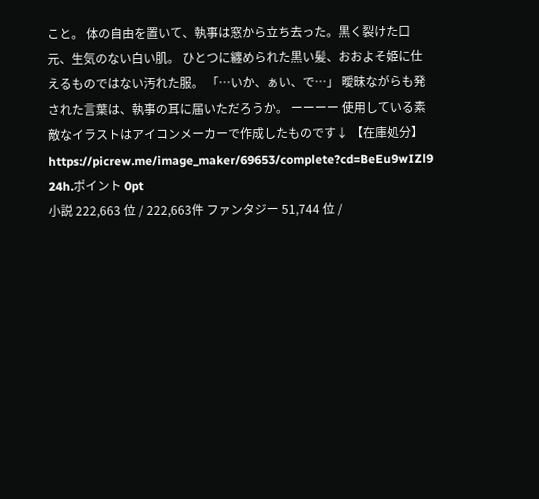こと。 体の自由を置いて、執事は窓から立ち去った。黒く裂けた口元、生気のない白い肌。 ひとつに纏められた黒い髪、おおよそ姫に仕えるものではない汚れた服。 「…いか、ぁい、で…」 曖昧ながらも発された言葉は、執事の耳に届いただろうか。 ーーーー 使用している素敵なイラストはアイコンメーカーで作成したものです↓ 【在庫処分】 https://picrew.me/image_maker/69653/complete?cd=BeEu9wIZl9
24h.ポイント 0pt
小説 222,663 位 / 222,663件 ファンタジー 51,744 位 /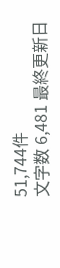51,744件
文字数 6,481 最終更新日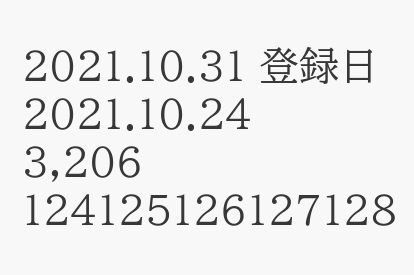2021.10.31 登録日 2021.10.24
3,206 124125126127128